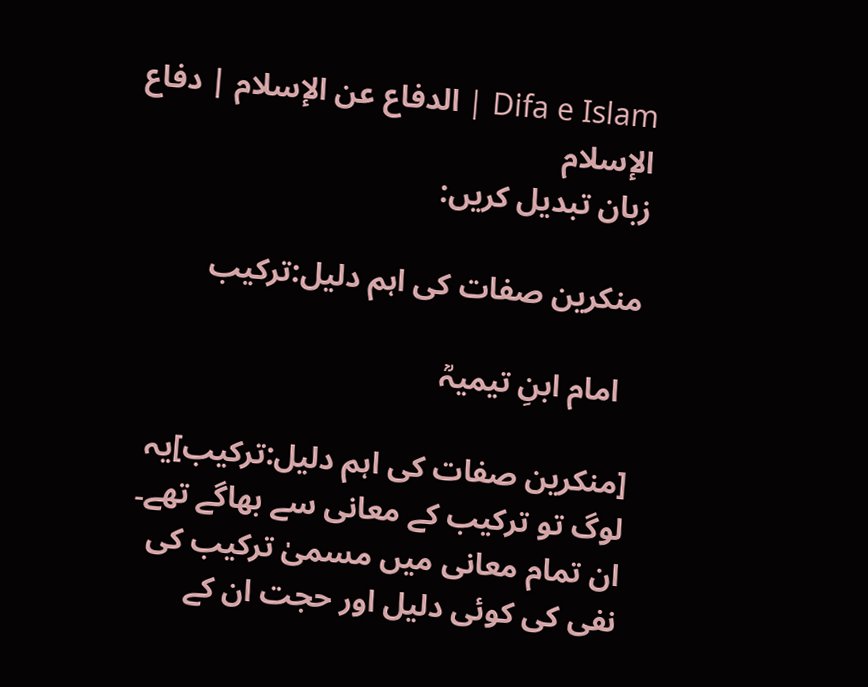Difa e Islam | الدفاع عن الإسلام | دفاع الإسلام
زبان تبدیل کریں:

منکرین صفات کی اہم دلیل:ترکیب

  امام ابنِ تیمیہؒ

[منکرین صفات کی اہم دلیل:ترکیب]یہ لوگ تو ترکیب کے معانی سے بھاگے تھے۔ ان تمام معانی میں مسمیٰ ترکیب کی نفی کی کوئی دلیل اور حجت ان کے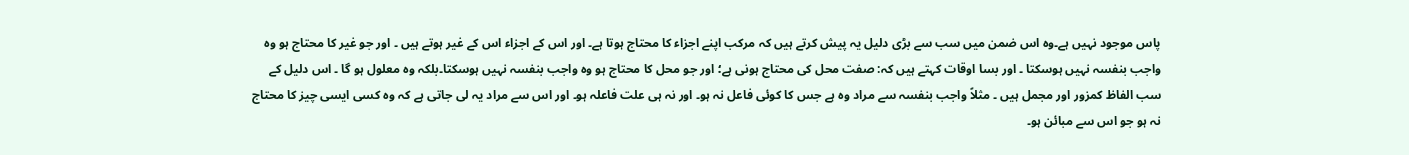پاس موجود نہیں ہے۔وہ اس ضمن میں سب سے بڑی دلیل یہ پیش کرتے ہیں کہ مرکب اپنے اجزاء کا محتاج ہوتا ہے۔ اور اس کے اجزاء اس کے غیر ہوتے ہیں ۔ اور جو غیر کا محتاج ہو وہ واجب بنفسہ نہیں ہوسکتا ۔ اور بسا اوقات کہتے ہیں کہ: صفت محل کی محتاج ہونی ہے؛ اور جو محل کا محتاج ہو وہ واجب بنفسہ نہیں ہوسکتا۔بلکہ وہ معلول ہو گا ۔ اس دلیل کے سب الفاظ کمزور اور مجمل ہیں ۔ مثلاً واجب بنفسہ سے مراد وہ ہے جس کا کوئی فاعل نہ ہو۔ اور نہ ہی علت فاعلہ ہو۔ اور اس سے مراد یہ لی جاتی ہے کہ وہ کسی ایسی چیز کا محتاج نہ ہو جو اس سے مبائن ہو۔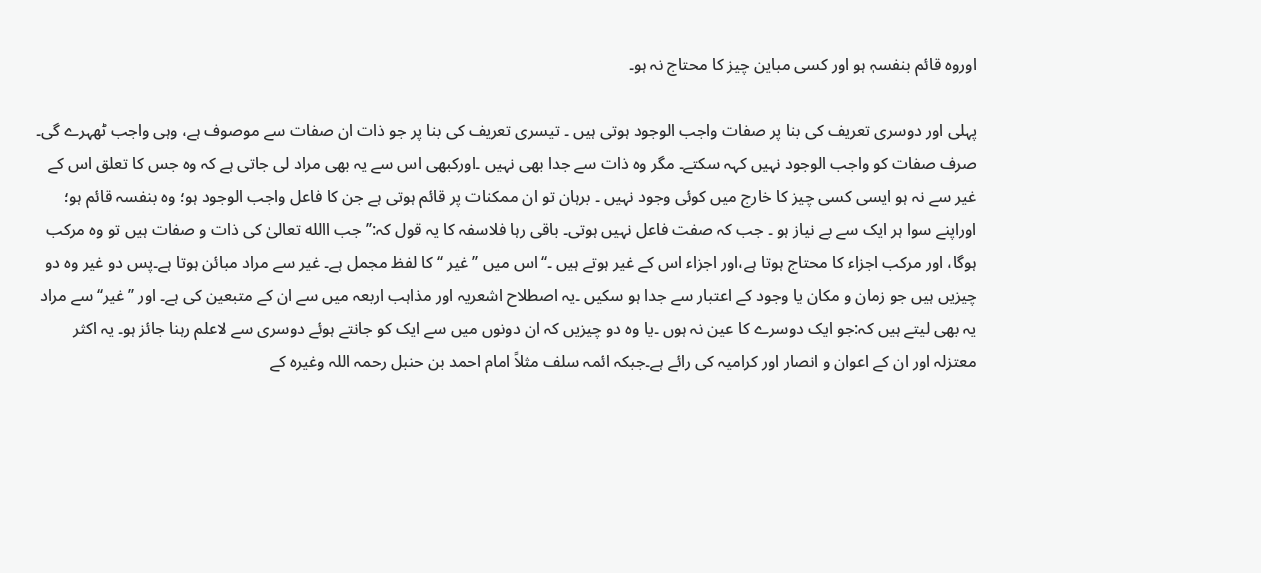اوروہ قائم بنفسہٖ ہو اور کسی مباین چیز کا محتاج نہ ہو۔

پہلی اور دوسری تعریف کی بنا پر صفات واجب الوجود ہوتی ہیں ۔ تیسری تعریف کی بنا پر جو ذات ان صفات سے موصوف ہے، وہی واجب ٹھہرے گی۔ صرف صفات کو واجب الوجود نہیں کہہ سکتے۔ مگر وہ ذات سے جدا بھی نہیں ۔اورکبھی اس سے یہ بھی مراد لی جاتی ہے کہ وہ جس کا تعلق اس کے غیر سے نہ ہو ایسی کسی چیز کا خارج میں کوئی وجود نہیں ۔ برہان تو ان ممکنات پر قائم ہوتی ہے جن کا فاعل واجب الوجود ہو؛ وہ بنفسہ قائم ہو؛ اوراپنے سوا ہر ایک سے بے نیاز ہو ۔ جب کہ صفت فاعل نہیں ہوتی۔ باقی رہا فلاسفہ کا یہ قول کہ:’’ جب االله تعالیٰ کی ذات و صفات ہیں تو وہ مرکب ہوگا، اور مرکب اجزاء کا محتاج ہوتا ہے،اور اجزاء اس کے غیر ہوتے ہیں ۔‘‘اس میں ’’ غیر ‘‘ کا لفظ مجمل ہے۔ غیر سے مراد مبائن ہوتا ہے۔پس دو غیر وہ دو چیزیں ہیں جو زمان و مکان یا وجود کے اعتبار سے جدا ہو سکیں ۔یہ اصطلاح اشعریہ اور مذاہب اربعہ میں سے ان کے متبعین کی ہے۔ اور ’’ غیر‘‘ سے مراد یہ بھی لیتے ہیں کہ:جو ایک دوسرے کا عین نہ ہوں ۔یا وہ دو چیزیں کہ ان دونوں میں سے ایک کو جانتے ہوئے دوسری سے لاعلم رہنا جائز ہو۔ یہ اکثر معتزلہ اور ان کے اعوان و انصار اور کرامیہ کی رائے ہے۔جبکہ ائمہ سلف مثلاً امام احمد بن حنبل رحمہ اللہ وغیرہ کے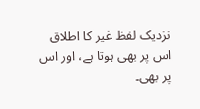نزدیک لفظ غیر کا اطلاق اس پر بھی ہوتا ہے، اور اس پر بھی۔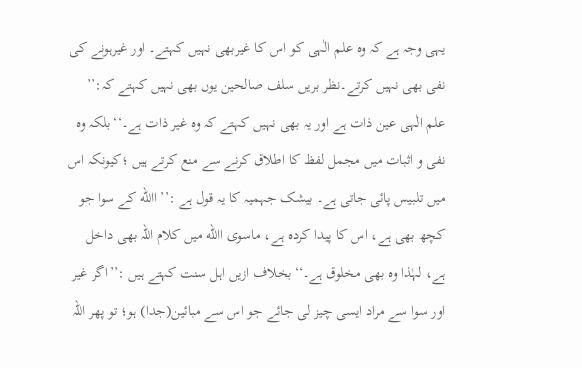یہی وجہ ہے کہ وہ علم الٰہی کو اس کا غیربھی نہیں کہتے۔ اور غیرہونے کی نفی بھی نہیں کرتے۔نظر بریں سلف صالحین یوں بھی نہیں کہتے کہ:’’ علم الٰہی عین ذات ہے اور یہ بھی نہیں کہتے کہ وہ غیر ذات ہے۔‘‘بلکہ وہ نفی و اثبات میں مجمل لفظ کا اطلاق کرنے سے منع کرتے ہیں ؛کیونکہ اس میں تلبیس پائی جاتی ہے۔ بیشک جہمیہ کا یہ قول ہے :’’ االله کے سوا جو کچھ بھی ہے، اس کا پیدا کردہ ہے، ماسوی االله میں کلام اللہ بھی داخل ہے، لہٰذا وہ بھی مخلوق ہے۔‘‘بخلاف ازیں اہل سنت کہتے ہیں :’’اگر غیر اور سوا سے مراد ایسی چیز لی جائے جو اس سے مبائین(جدا) ہو؛ تو پھر اللہ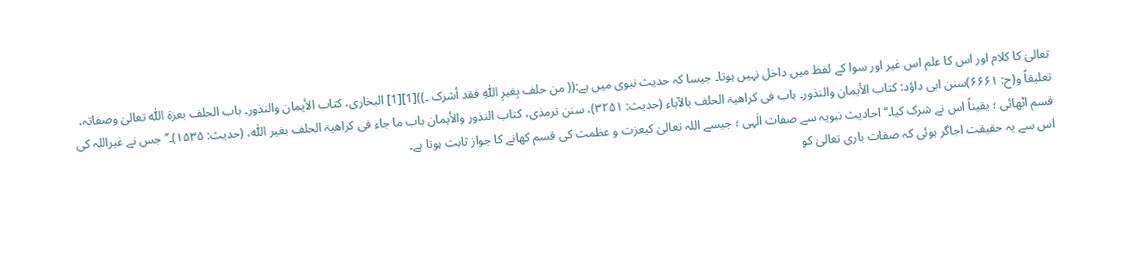تعالیٰ کا کلام اور اس کا علم اس غیر اور سوا کے لفظ میں داخل نہیں ہوتا۔ جیسا کہ حدیث نبوی میں ہے:(( من حلف بِغیرِ اللّٰہِ فقد أشرک ۔))[1][1] البخاری، کتاب الأیمان والنذور۔ باب الحلف بعزۃ اللّٰہ تعالیٰ وصفاتہ، تعلیقاً و(ح: ۶۶۶۱)سنن ابی داؤد: کتاب الأیمان والنذور۔ باب فی کراھیۃ الحلف بالآباء (حدیث: ۳۲۵۱)، سنن ترمذی، کتاب النذور والأیمان باب ما جاء فی کراھیۃ الحلف بغیر اللّٰہ، (حدیث: ۱۵۳۵)۔’’جس نے غیراللہ کی قسم اٹھائی ؛ یقیناً اس نے شرک کیا۔‘‘احادیث نبویہ سے صفات الٰہی ؛ جیسے اللہ تعالیٰ کیعزت و عظمت کی قسم کھانے کا جواز ثابت ہوتا ہے۔
اس سے یہ حقیقت اجاگر ہوئی کہ صفات باری تعالیٰ کو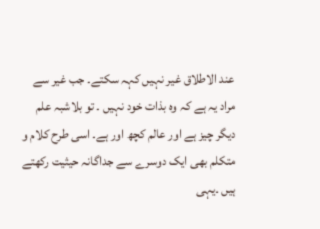عند الاطلاق غیر نہیں کہہ سکتے۔ جب غیر سے مراد یہ ہے کہ وہ بذات خود نہیں ۔ تو بلاشبہ علم دیگر چیز ہے اور عالم کچھ اور ہے۔ اسی طرح کلام و متکلم بھی ایک دوسرے سے جداگانہ حیثیت رکھتے ہیں ۔یہی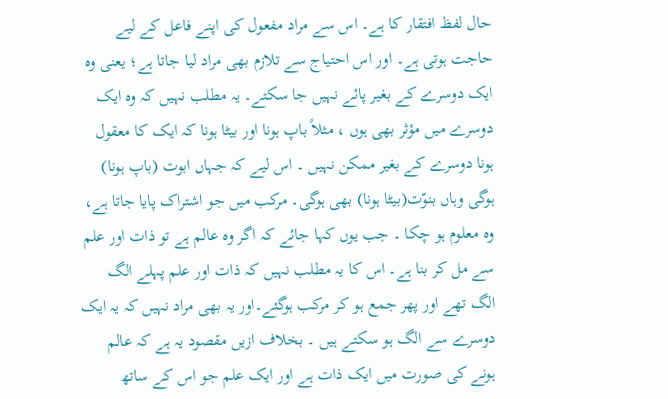حال لفظ افتقار کا ہے۔ اس سے مراد مفعول کی اپنے فاعل کے لیے حاجت ہوتی ہے۔ اور اس احتیاج سے تلازم بھی مراد لیا جاتا ہے؛ یعنی وہ ایک دوسرے کے بغیر پائے نہیں جا سکتے۔ یہ مطلب نہیں کہ وہ ایک دوسرے میں مؤثر بھی ہوں ، مثلاً باپ ہونا اور بیٹا ہونا کہ ایک کا معقول ہونا دوسرے کے بغیر ممکن نہیں ۔ اس لیے کہ جہاں ابوت (باپ ہونا) ہوگی وہاں بنوّت(بیٹا ہونا) بھی ہوگی۔ مرکب میں جو اشتراک پایا جاتا ہے، وہ معلوم ہو چکا ۔ جب یوں کہا جائے کہ اگر وہ عالم ہے تو ذات اور علم سے مل کر بنا ہے۔ اس کا یہ مطلب نہیں کہ ذات اور علم پہلے الگ الگ تھے اور پھر جمع ہو کر مرکب ہوگئے۔اور یہ بھی مراد نہیں کہ یہ ایک دوسرے سے الگ ہو سکتے ہیں ۔ بخلاف ازیں مقصود یہ ہے کہ عالم ہونے کی صورت میں ایک ذات ہے اور ایک علم جو اس کے ساتھ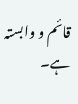قائم و وابستہ ہے۔